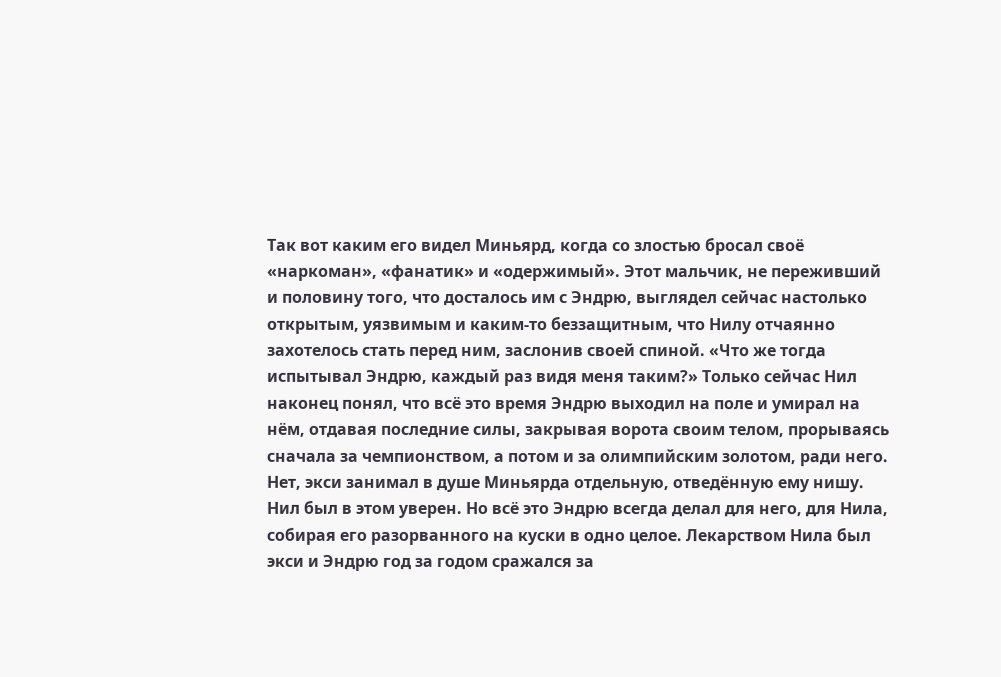Так вот каким его видел Миньярд, когда со злостью бросал своё «наркоман», «фанатик» и «одержимый». Этот мальчик, не переживший и половину того, что досталось им с Эндрю, выглядел сейчас настолько открытым, уязвимым и каким-то беззащитным, что Нилу отчаянно захотелось стать перед ним, заслонив своей спиной. «Что же тогда испытывал Эндрю, каждый раз видя меня таким?» Только сейчас Нил наконец понял, что всё это время Эндрю выходил на поле и умирал на нём, отдавая последние силы, закрывая ворота своим телом, прорываясь сначала за чемпионством, а потом и за олимпийским золотом, ради него. Нет, экси занимал в душе Миньярда отдельную, отведённую ему нишу. Нил был в этом уверен. Но всё это Эндрю всегда делал для него, для Нила, собирая его разорванного на куски в одно целое. Лекарством Нила был экси и Эндрю год за годом сражался за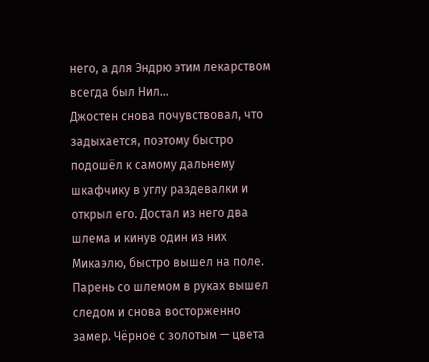него, а для Эндрю этим лекарством всегда был Нил…
Джостен снова почувствовал, что задыхается, поэтому быстро подошёл к самому дальнему шкафчику в углу раздевалки и открыл его. Достал из него два шлема и кинув один из них Микаэлю, быстро вышел на поле. Парень со шлемом в руках вышел следом и снова восторженно замер. Чёрное с золотым — цвета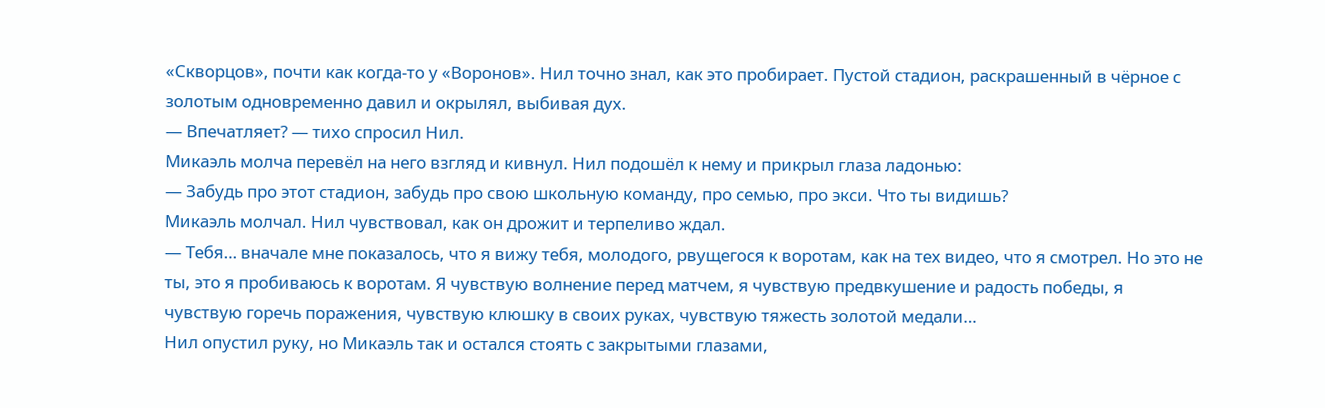«Скворцов», почти как когда-то у «Воронов». Нил точно знал, как это пробирает. Пустой стадион, раскрашенный в чёрное с золотым одновременно давил и окрылял, выбивая дух.
— Впечатляет? — тихо спросил Нил.
Микаэль молча перевёл на него взгляд и кивнул. Нил подошёл к нему и прикрыл глаза ладонью:
— Забудь про этот стадион, забудь про свою школьную команду, про семью, про экси. Что ты видишь?
Микаэль молчал. Нил чувствовал, как он дрожит и терпеливо ждал.
— Тебя… вначале мне показалось, что я вижу тебя, молодого, рвущегося к воротам, как на тех видео, что я смотрел. Но это не ты, это я пробиваюсь к воротам. Я чувствую волнение перед матчем, я чувствую предвкушение и радость победы, я чувствую горечь поражения, чувствую клюшку в своих руках, чувствую тяжесть золотой медали…
Нил опустил руку, но Микаэль так и остался стоять с закрытыми глазами,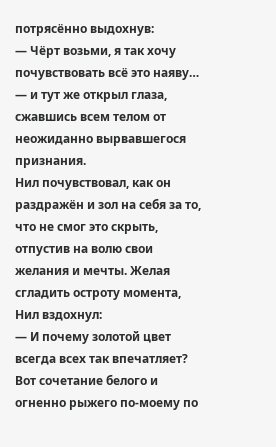потрясённо выдохнув:
— Чёрт возьми, я так хочу почувствовать всё это наяву… — и тут же открыл глаза, сжавшись всем телом от неожиданно вырвавшегося признания.
Нил почувствовал, как он раздражён и зол на себя за то, что не смог это скрыть, отпустив на волю свои желания и мечты. Желая сгладить остроту момента, Нил вздохнул:
— И почему золотой цвет всегда всех так впечатляет? Вот сочетание белого и огненно рыжего по-моему по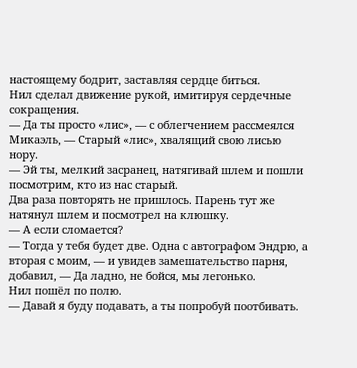настоящему бодрит, заставляя сердце биться.
Нил сделал движение рукой, имитируя сердечные сокращения.
— Да ты просто «лис», — с облегчением рассмеялся Микаэль, — Старый «лис», хвалящий свою лисью нору.
— Эй ты, мелкий засранец, натягивай шлем и пошли посмотрим, кто из нас старый.
Два раза повторять не пришлось. Парень тут же натянул шлем и посмотрел на клюшку.
— А если сломается?
— Тогда у тебя будет две. Одна с автографом Эндрю, а вторая с моим, — и увидев замешательство парня, добавил, — Да ладно, не бойся, мы легонько.
Нил пошёл по полю.
— Давай я буду подавать, а ты попробуй поотбивать.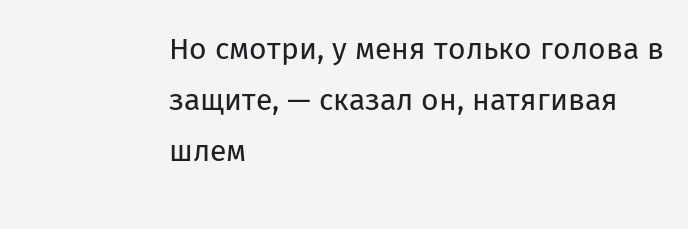Но смотри, у меня только голова в защите, — сказал он, натягивая шлем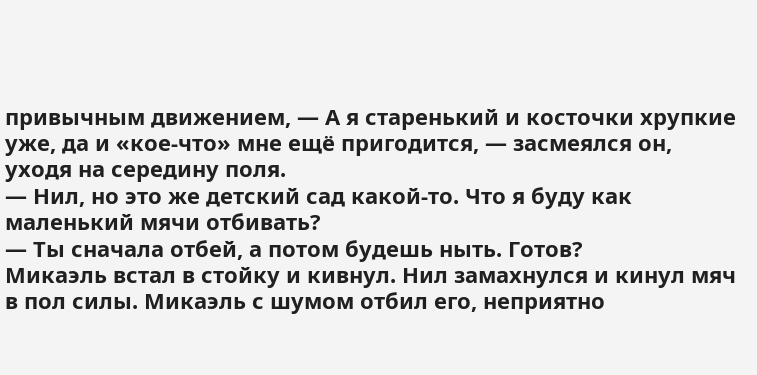привычным движением, — А я старенький и косточки хрупкие уже, да и «кое-что» мне ещё пригодится, — засмеялся он, уходя на середину поля.
— Нил, но это же детский сад какой-то. Что я буду как маленький мячи отбивать?
— Ты сначала отбей, а потом будешь ныть. Готов?
Микаэль встал в стойку и кивнул. Нил замахнулся и кинул мяч в пол силы. Микаэль с шумом отбил его, неприятно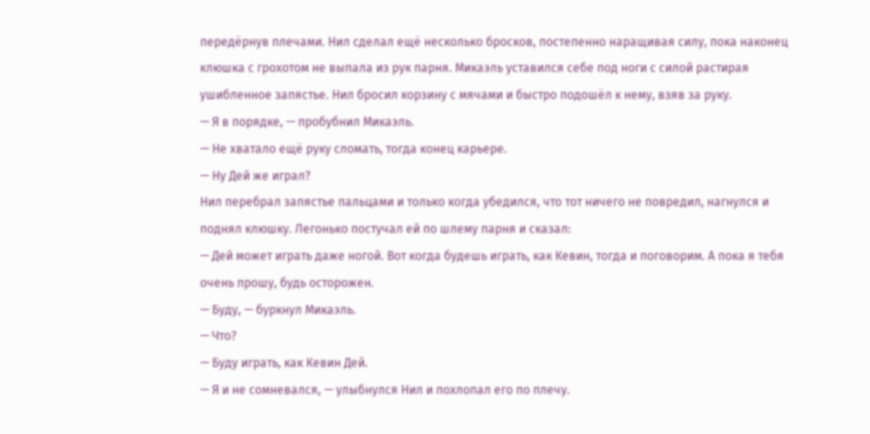передёрнув плечами. Нил сделал ещё несколько бросков, постепенно наращивая силу, пока наконец клюшка с грохотом не выпала из рук парня. Микаэль уставился себе под ноги с силой растирая ушибленное запястье. Нил бросил корзину с мячами и быстро подошёл к нему, взяв за руку.
— Я в порядке, — пробубнил Микаэль.
— Не хватало ещё руку сломать, тогда конец карьере.
— Ну Дей же играл?
Нил перебрал запястье пальцами и только когда убедился, что тот ничего не повредил, нагнулся и поднял клюшку. Легонько постучал ей по шлему парня и сказал:
— Дей может играть даже ногой. Вот когда будешь играть, как Кевин, тогда и поговорим. А пока я тебя очень прошу, будь осторожен.
— Буду, — буркнул Микаэль.
— Что?
— Буду играть, как Кевин Дей.
— Я и не сомневался, — улыбнулся Нил и похлопал его по плечу.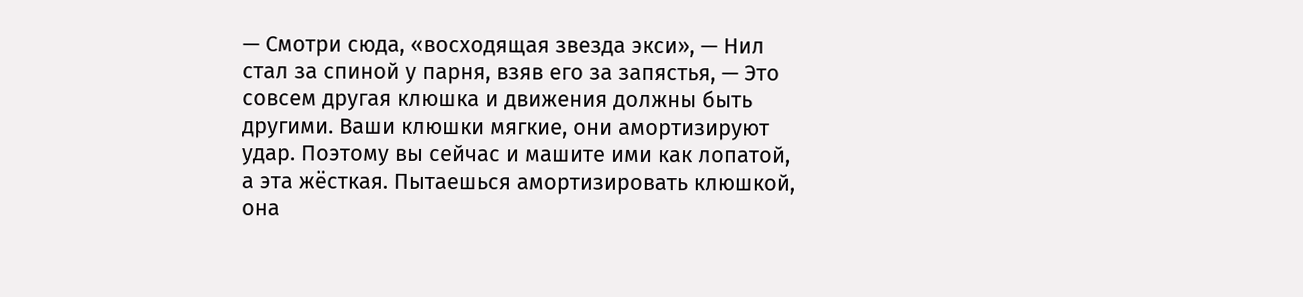— Смотри сюда, «восходящая звезда экси», — Нил стал за спиной у парня, взяв его за запястья, — Это совсем другая клюшка и движения должны быть другими. Ваши клюшки мягкие, они амортизируют удар. Поэтому вы сейчас и машите ими как лопатой, а эта жёсткая. Пытаешься амортизировать клюшкой, она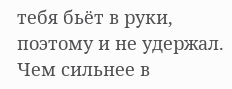тебя бьёт в руки, поэтому и не удержал. Чем сильнее в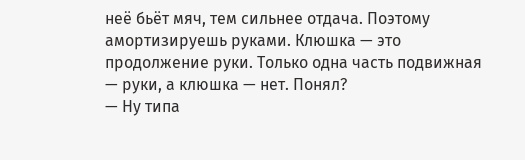неё бьёт мяч, тем сильнее отдача. Поэтому амортизируешь руками. Клюшка — это продолжение руки. Только одна часть подвижная — руки, а клюшка — нет. Понял?
— Ну типа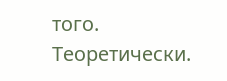того. Теоретически.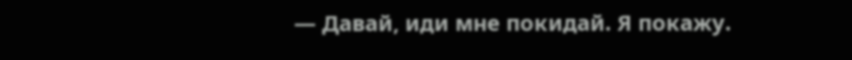— Давай, иди мне покидай. Я покажу.